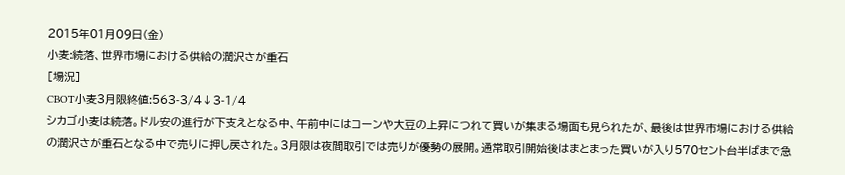2015年01月09日(金)
小麦:続落、世界市場における供給の潤沢さが重石
[場況]
CBOT小麦3月限終値:563-3/4↓3-1/4
シカゴ小麦は続落。ドル安の進行が下支えとなる中、午前中にはコーンや大豆の上昇につれて買いが集まる場面も見られたが、最後は世界市場における供給の潤沢さが重石となる中で売りに押し戻された。3月限は夜間取引では売りが優勢の展開。通常取引開始後はまとまった買いが入り570セント台半ばまで急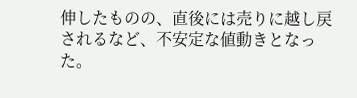伸したものの、直後には売りに越し戻されるなど、不安定な値動きとなった。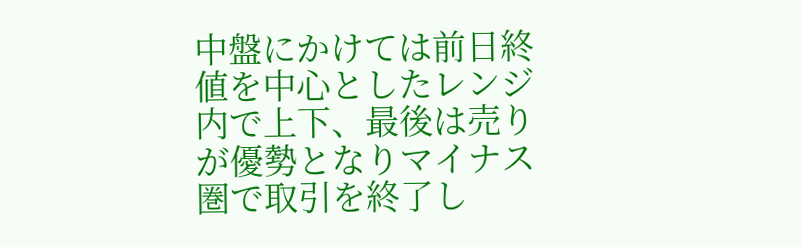中盤にかけては前日終値を中心としたレンジ内で上下、最後は売りが優勢となりマイナス圏で取引を終了し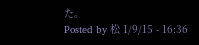た。
Posted by 松 1/9/15 - 16:36